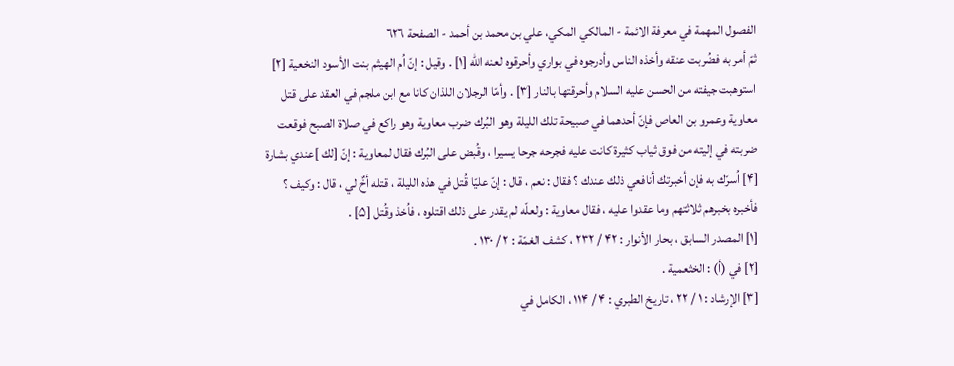الفصول المهمة في معرفة الائمة - المالكي المكي، علي بن محمد بن أحمد - الصفحة ٦٢٦
ثمّ أمر به فضُربت عنقه وأخذه الناس وأدرجوه في بواري وأحرقوه لعنه اللّه [۱] . وقيل : إنّ اُم الهيثم بنت الأسود النخعية [۲] استوهبت جيفته من الحسن عليه السلام وأحرقتها بالنار [۳] . وأمّا الرجلان اللذان كانا مع ابن ملجم في العقد على قتل معاوية وعمرو بن العاص فإنّ أحدهما في صبيحة تلك الليلة وهو البُرك ضرب معاوية وهو راكع في صلاة الصبح فوقعت ضربته في إليته من فوق ثياب كثيرة كانت عليه فجرحه جرحا يسيرا ، وقُبض على البُرك فقال لمعاوية : إنّ [لك ]عندي بشارة [۴] اُسرّك به فإن أخبرتك أنافعي ذلك عندك ؟ فقال : نعم ، قال : إنّ عليّا قُتل في هذه الليلة ، قتله أخٌ لي ، قال : وكيف ؟ فأخبره بخبرهم ثلاثتهم وما عقدوا عليه ، فقال معاوية : ولعلّه لم يقدر على ذلك اقتلوه ، فاُخذ وقُتل [۵] .
[۱] المصدر السابق ، بحار الأنوار : ۴۲ / ۲۳۲ ، كشف الغمّة : ۲ / ۱۳۰ .
[۲] في (أ) : الخثعمية .
[۳] الإرشاد : ۱ / ۲۲ ، تاريخ الطبري : ۴ / ۱۱۴ ، الكامل في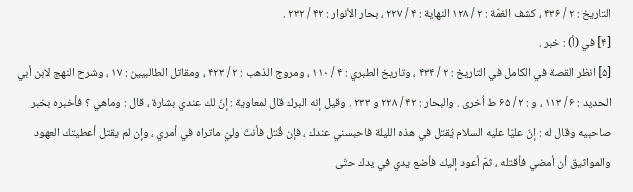التاريخ : ۲ / ۴۳۶ ، كشف الغمّة : ۲ / ۱۲۸ النهاية : ۴ / ۲۲۷ ، بحار الأنوار : ۴۲ / ۲۳۲ .
[۴] في (أ) : خبر .
[۵] انظر القصة في الكامل في التاريخ : ۲ / ۴۳۴ ، وتاريخ الطبري : ۴ / ۱۱۰ ، ومروج الذهب : ۲ / ۴۲۳ ، ومقاتل الطالبيين : ۱۷ ، وشرح النهج لابن أبي الحديد : ۶ / ۱۱۳ ، و : ۲ / ۶۵ ط اُخرى . والبحار : ۴۲ / ۲۲۸ و ۲۳۳ . وقيل إنه البرك قال لمعاوية : إنّ لك عندي بشارة ، قال : وماهي ؟ فأخبره بخبر صاحبيه وقال له : إنّ عليّا عليه السلام يُقتل في هذه الليلة فاحبسني عندك ، فإن قُتل فأنتَ وليّ ماتراه في أمري ، وإن لم يقتل أعطيتك العهود والمواثيق أن أمضي فأقتله ، ثمّ أعود إليك فأضع يدي في يدك حتّى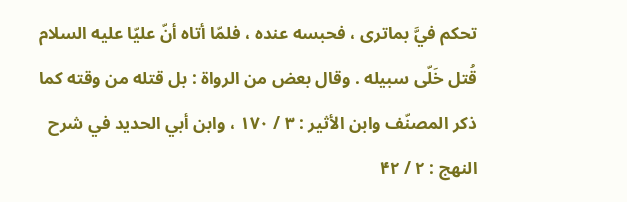تحكم فيَّ بماترى ، فحبسه عنده ، فلمّا أتاه أنّ عليّا عليه السلام قُتل خَلّى سبيله . وقال بعض من الرواة : بل قتله من وقته كما ذكر المصنّف وابن الأثير : ۳ / ۱۷۰ ، وابن أبي الحديد في شرح النهج : ۲ / ۴۲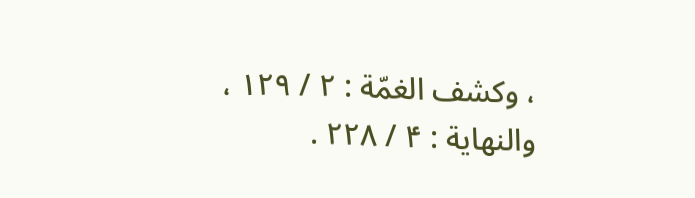، وكشف الغمّة : ۲ / ۱۲۹ ، والنهاية : ۴ / ۲۲۸ .